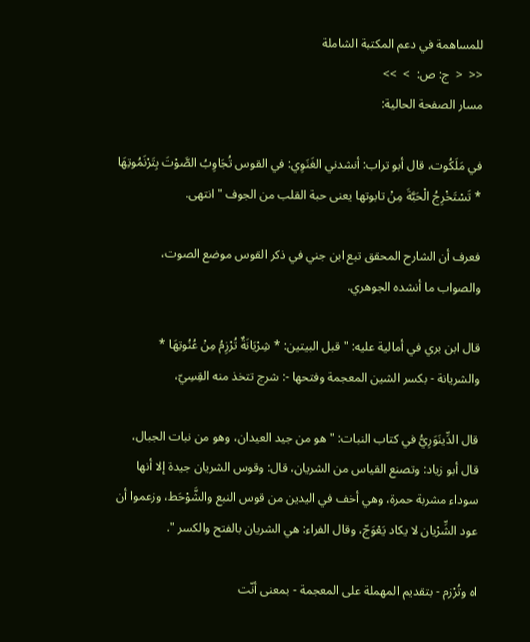للمساهمة في دعم المكتبة الشاملة
<<  <  ج: ص:  >  >>
مسار الصفحة الحالية:

في مَلَكُوت، قال أبو تراب: أنشدني الغَنَوِي: في القوس تُجَاوِبُ الصَّوْتَ بِتَرْنَمُوتِهَا * تَسْتَخْرِجُ الْحَبَّةَ مِنْ تابوتها يعنى حبة القلب من الجوف " انتهى.

فعرف أن الشارح المحقق تبع ابن جني في ذكر القوس موضع الصوت، والصواب ما أنشده الجوهري.

قال ابن بري في أمالية عليه: " قبل البيتين: * شِرْيَانَةٌ تُرْزِمُ مِنْ عُنُوتِهَا * والشريانة - بكسر الشين المعجمة وفتحها -: شرج تتخذ منه القِسِيّ،

قال الدِّينَوَرِيُّ في كتاب النبات: " هو من جيد العيدان، وهو من نبات الجبال، قال أبو زياد: وتصنع القياس من الشريان، قال: وقوس الشريان جيدة إلا أنها سوداء مشربة حمرة، وهي أخف في اليدين من قوس النبع والشَّوْحَط، وزعموا أن عود الشِّرْيان لا يكاد يَعْوَجّ، وقال الفراء: هي الشريان بالفتح والكسر ".

اه وتُرْزم - بتقديم المهملة على المعجمة - بمعنى أنّت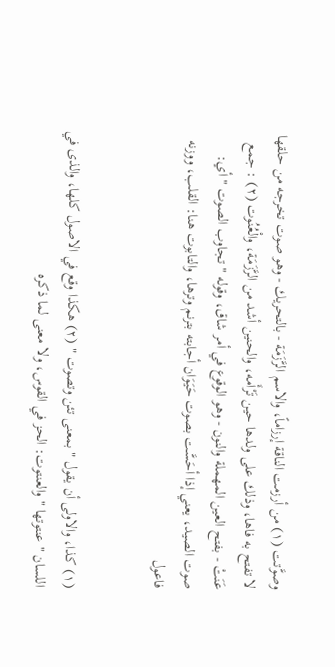وصوَّتت (١) من أرزمت الناقة إرزاماً، والاسم الرَّزَمَة - بالتحريك - وهو صوت تخرجه من حلقها لا تفتح به فاها، وذلك على ولدها حين تَرْأَمه، والحنين أشد من الرَّزَمَة، والْعُنُوت (٢) : جمع عَنَتْ - بفتح العين المهملة والنون - وهو الوقوع في أمر شاق، وقوله " تجاوب الصوت " أي: صوت الصيد، يعني إذا أحَسَّت بصوت حَيَوَان أجابته بترنم وترها، والتابوت هنا: القلب، ووزنه فاعول


(١) كذا، والاولى أن يقول " بمعنى تئن وتصوت " (٢) هكذا وقع في الاصول كلها، والذى في اللسان " عنتوتها " والعنتوت: الحز في القوس، ولا معنى لما ذكره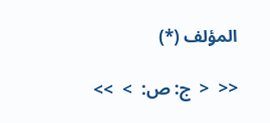المؤلف (*)

<<  <  ج: ص:  >  >>